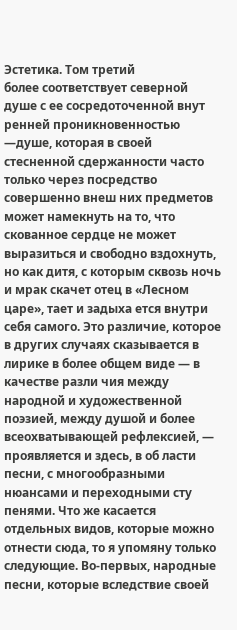Эстетика. Том третий
более соответствует северной душе с ее сосредоточенной внут ренней проникновенностью —душе, которая в своей стесненной сдержанности часто только через посредство совершенно внеш них предметов может намекнуть на то, что скованное сердце не может выразиться и свободно вздохнуть, но как дитя, с которым сквозь ночь и мрак скачет отец в «Лесном царе», тает и задыха ется внутри себя самого. Это различие, которое в других случаях сказывается в лирике в более общем виде — в качестве разли чия между народной и художественной поэзией, между душой и более всеохватывающей рефлексией, — проявляется и здесь, в об ласти песни, с многообразными нюансами и переходными сту пенями. Что же касается отдельных видов, которые можно отнести сюда, то я упомяну только следующие. Во-первых, народные песни, которые вследствие своей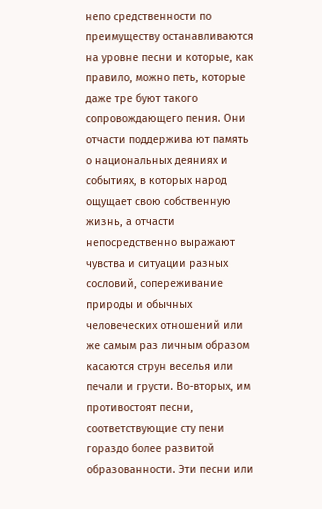непо средственности по преимуществу останавливаются на уровне песни и которые, как правило, можно петь, которые даже тре буют такого сопровождающего пения. Они отчасти поддержива ют память о национальных деяниях и событиях, в которых народ ощущает свою собственную жизнь, а отчасти непосредственно выражают чувства и ситуации разных сословий, сопереживание природы и обычных человеческих отношений или же самым раз личным образом касаются струн веселья или печали и грусти. Во-вторых, им противостоят песни, соответствующие сту пени гораздо более развитой образованности. Эти песни или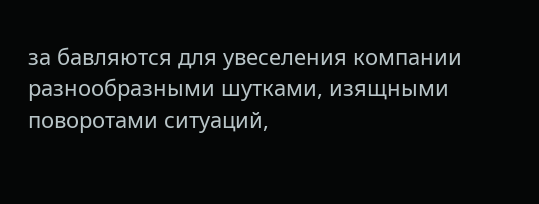за бавляются для увеселения компании разнообразными шутками, изящными поворотами ситуаций,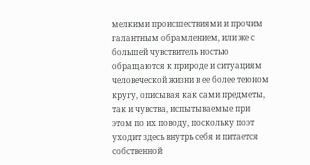мелкими происшествиями и прочим галантным обрамлением, или же с большей чувствитель ностью обращаются к природе и ситуациям человеческой жизни в ее более теюном кругу, описывая как сами предметы, так и чувства, испытываемые при этом по их поводу, поскольку поэт уходит здесь внутрь себя и питается собственной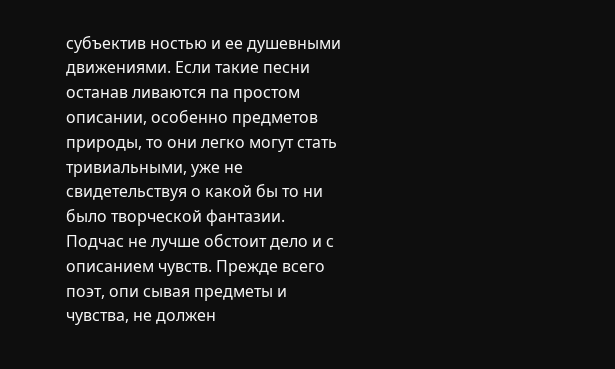субъектив ностью и ее душевными движениями. Если такие песни останав ливаются па простом описании, особенно предметов природы, то они легко могут стать тривиальными, уже не свидетельствуя о какой бы то ни было творческой фантазии. Подчас не лучше обстоит дело и с описанием чувств. Прежде всего поэт, опи сывая предметы и чувства, не должен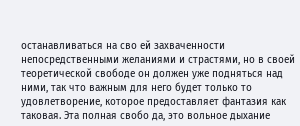останавливаться на сво ей захваченности непосредственными желаниями и страстями, но в своей теоретической свободе он должен уже подняться над ними, так что важным для него будет только то удовлетворение, которое предоставляет фантазия как таковая. Эта полная свобо да, это вольное дыхание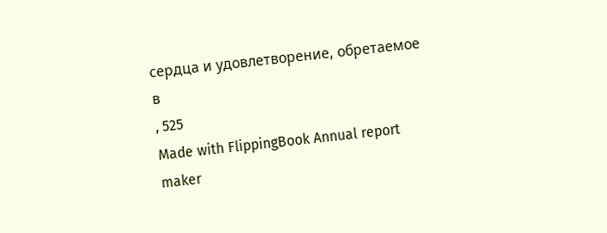сердца и удовлетворение, обретаемое в
, 525
Made with FlippingBook Annual report maker